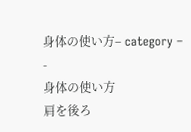身体の使い方– category –
-
身体の使い方
肩を後ろ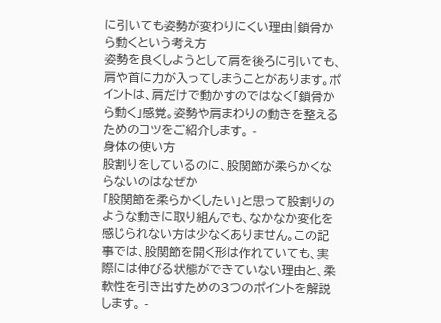に引いても姿勢が変わりにくい理由|鎖骨から動くという考え方
姿勢を良くしようとして肩を後ろに引いても、肩や首に力が入ってしまうことがあります。ポイントは、肩だけで動かすのではなく「鎖骨から動く」感覚。姿勢や肩まわりの動きを整えるためのコツをご紹介します。 -
身体の使い方
股割りをしているのに、股関節が柔らかくならないのはなぜか
「股関節を柔らかくしたい」と思って股割りのような動きに取り組んでも、なかなか変化を感じられない方は少なくありません。この記事では、股関節を開く形は作れていても、実際には伸びる状態ができていない理由と、柔軟性を引き出すための3つのポイントを解説します。 -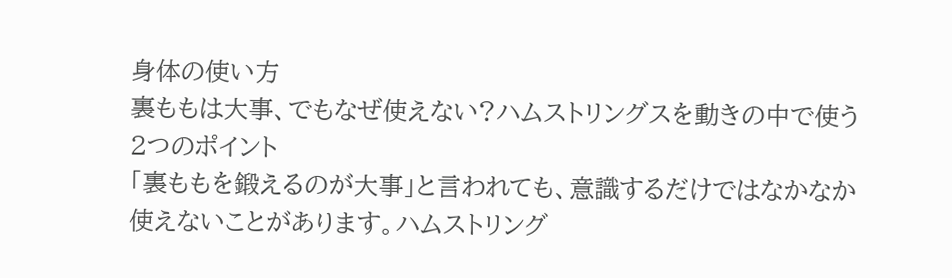身体の使い方
裏ももは大事、でもなぜ使えない?ハムストリングスを動きの中で使う2つのポイント
「裏ももを鍛えるのが大事」と言われても、意識するだけではなかなか使えないことがあります。ハムストリング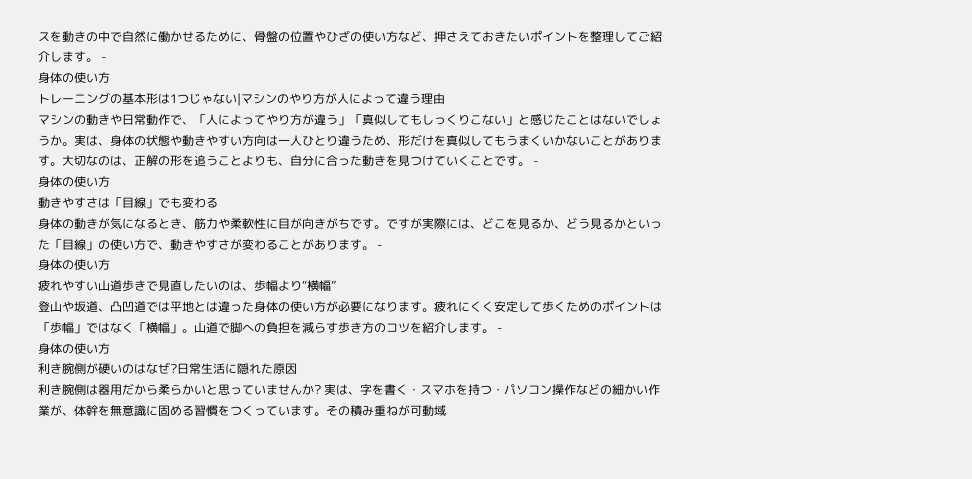スを動きの中で自然に働かせるために、骨盤の位置やひざの使い方など、押さえておきたいポイントを整理してご紹介します。 -
身体の使い方
トレーニングの基本形は1つじゃない|マシンのやり方が人によって違う理由
マシンの動きや日常動作で、「人によってやり方が違う」「真似してもしっくりこない」と感じたことはないでしょうか。実は、身体の状態や動きやすい方向は一人ひとり違うため、形だけを真似してもうまくいかないことがあります。大切なのは、正解の形を追うことよりも、自分に合った動きを見つけていくことです。 -
身体の使い方
動きやすさは「目線」でも変わる
身体の動きが気になるとき、筋力や柔軟性に目が向きがちです。ですが実際には、どこを見るか、どう見るかといった「目線」の使い方で、動きやすさが変わることがあります。 -
身体の使い方
疲れやすい山道歩きで見直したいのは、歩幅より“横幅”
登山や坂道、凸凹道では平地とは違った身体の使い方が必要になります。疲れにくく安定して歩くためのポイントは「歩幅」ではなく「横幅」。山道で脚への負担を減らす歩き方のコツを紹介します。 -
身体の使い方
利き腕側が硬いのはなぜ?日常生活に隠れた原因
利き腕側は器用だから柔らかいと思っていませんか? 実は、字を書く・スマホを持つ・パソコン操作などの細かい作業が、体幹を無意識に固める習慣をつくっています。その積み重ねが可動域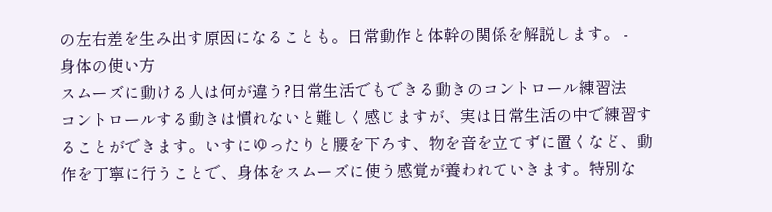の左右差を生み出す原因になることも。日常動作と体幹の関係を解説します。 -
身体の使い方
スムーズに動ける人は何が違う?日常生活でもできる動きのコントロール練習法
コントロールする動きは慣れないと難しく感じますが、実は日常生活の中で練習することができます。いすにゆったりと腰を下ろす、物を音を立てずに置くなど、動作を丁寧に行うことで、身体をスムーズに使う感覚が養われていきます。特別な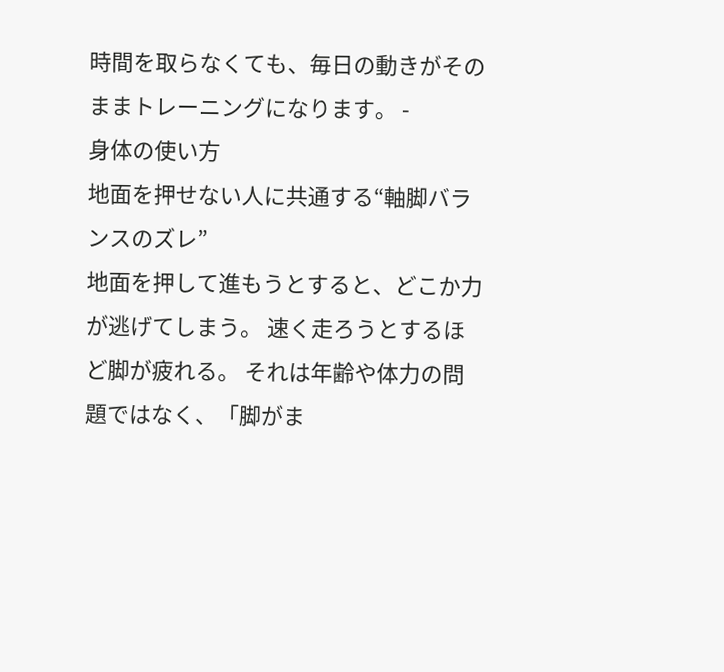時間を取らなくても、毎日の動きがそのままトレーニングになります。 -
身体の使い方
地面を押せない人に共通する“軸脚バランスのズレ”
地面を押して進もうとすると、どこか力が逃げてしまう。 速く走ろうとするほど脚が疲れる。 それは年齢や体力の問題ではなく、「脚がま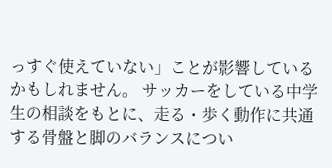っすぐ使えていない」ことが影響しているかもしれません。 サッカーをしている中学生の相談をもとに、走る・歩く動作に共通する骨盤と脚のバランスについ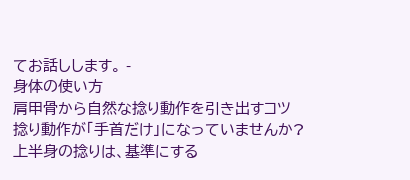てお話しします。 -
身体の使い方
肩甲骨から自然な捻り動作を引き出すコツ
捻り動作が「手首だけ」になっていませんか?上半身の捻りは、基準にする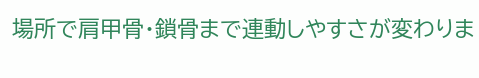場所で肩甲骨・鎖骨まで連動しやすさが変わりま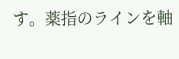す。薬指のラインを軸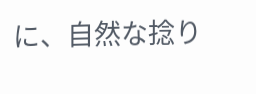に、自然な捻り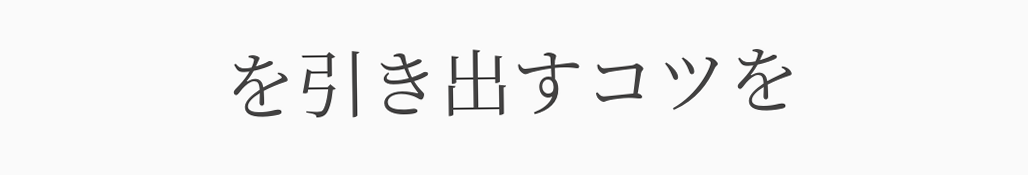を引き出すコツを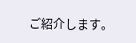ご紹介します。